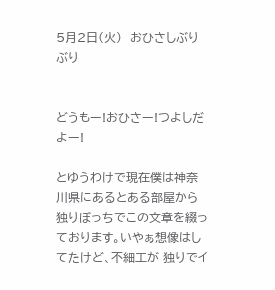5月2日(火)  おひさしぶりぶり


どうもー!おひさー!つよしだよー!

とゆうわけで現在僕は神奈川県にあるとある部屋から 独りぼっちでこの文章を綴っております。いやぁ想像はしてたけど、不細工が 独りでイ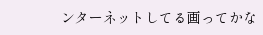ンターネットしてる画ってかな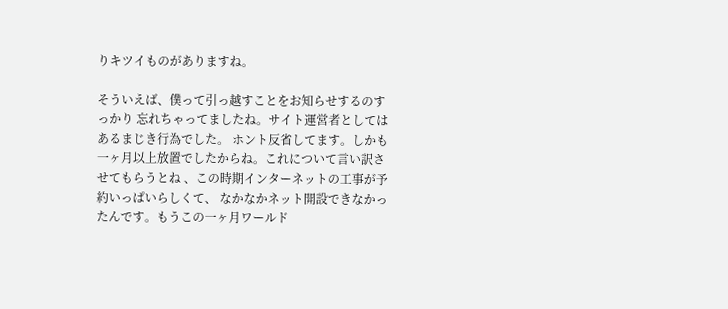りキツイものがありますね。

そういえば、僕って引っ越すことをお知らせするのすっかり 忘れちゃってましたね。サイト運営者としてはあるまじき行為でした。 ホント反省してます。しかも一ヶ月以上放置でしたからね。これについて言い訳させてもらうとね 、この時期インターネットの工事が予約いっぱいらしくて、 なかなかネット開設できなかったんです。もうこの一ヶ月ワールド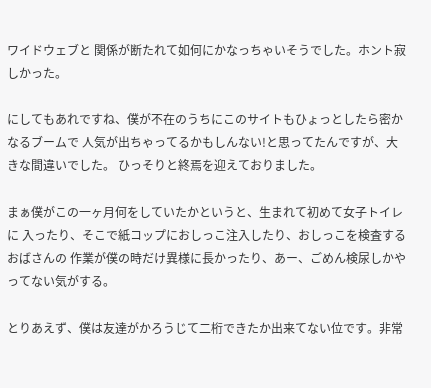ワイドウェブと 関係が断たれて如何にかなっちゃいそうでした。ホント寂しかった。

にしてもあれですね、僕が不在のうちにこのサイトもひょっとしたら密かなるブームで 人気が出ちゃってるかもしんない!と思ってたんですが、大きな間違いでした。 ひっそりと終焉を迎えておりました。

まぁ僕がこの一ヶ月何をしていたかというと、生まれて初めて女子トイレに 入ったり、そこで紙コップにおしっこ注入したり、おしっこを検査するおばさんの 作業が僕の時だけ異様に長かったり、あー、ごめん検尿しかやってない気がする。

とりあえず、僕は友達がかろうじて二桁できたか出来てない位です。非常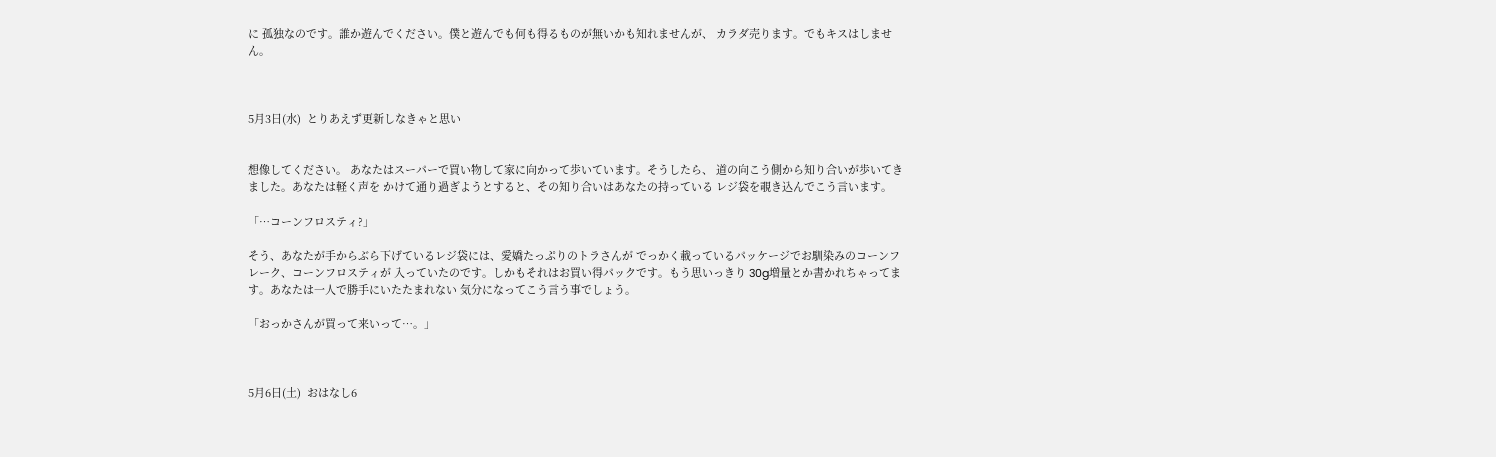に 孤独なのです。誰か遊んでください。僕と遊んでも何も得るものが無いかも知れませんが、 カラダ売ります。でもキスはしません。



5月3日(水)  とりあえず更新しなきゃと思い


想像してください。 あなたはスーパーで買い物して家に向かって歩いています。そうしたら、 道の向こう側から知り合いが歩いてきました。あなたは軽く声を かけて通り過ぎようとすると、その知り合いはあなたの持っている レジ袋を覗き込んでこう言います。

「…コーンフロスティ?」

そう、あなたが手からぶら下げているレジ袋には、愛嬌たっぷりのトラさんが でっかく載っているパッケージでお馴染みのコーンフレーク、コーンフロスティが 入っていたのです。しかもそれはお買い得パックです。もう思いっきり 30g増量とか書かれちゃってます。あなたは一人で勝手にいたたまれない 気分になってこう言う事でしょう。

「おっかさんが買って来いって…。」



5月6日(土)  おはなし6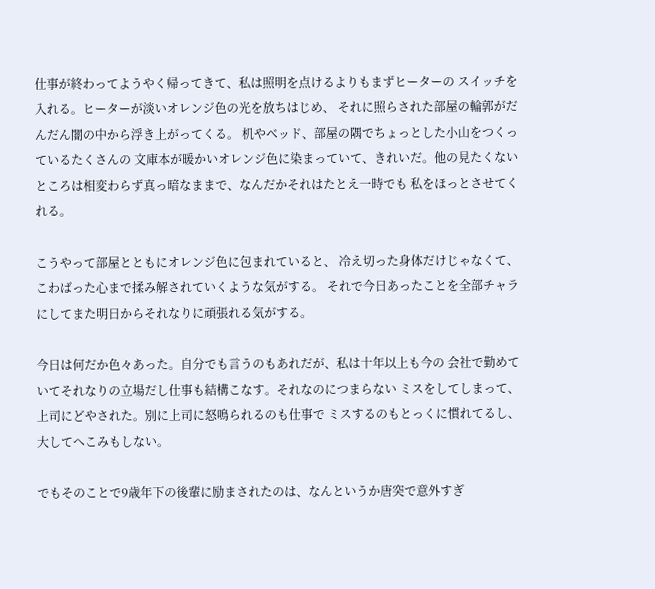仕事が終わってようやく帰ってきて、私は照明を点けるよりもまずヒーターの スイッチを入れる。ヒーターが淡いオレンジ色の光を放ちはじめ、 それに照らされた部屋の輪郭がだんだん闇の中から浮き上がってくる。 机やベッド、部屋の隅でちょっとした小山をつくっているたくさんの 文庫本が暖かいオレンジ色に染まっていて、きれいだ。他の見たくない ところは相変わらず真っ暗なままで、なんだかそれはたとえ一時でも 私をほっとさせてくれる。

こうやって部屋とともにオレンジ色に包まれていると、 冷え切った身体だけじゃなくて、こわばった心まで揉み解されていくような気がする。 それで今日あったことを全部チャラにしてまた明日からそれなりに頑張れる気がする。

今日は何だか色々あった。自分でも言うのもあれだが、私は十年以上も今の 会社で勤めていてそれなりの立場だし仕事も結構こなす。それなのにつまらない ミスをしてしまって、上司にどやされた。別に上司に怒鳴られるのも仕事で ミスするのもとっくに慣れてるし、大してへこみもしない。

でもそのことで9歳年下の後輩に励まされたのは、なんというか唐突で意外すぎ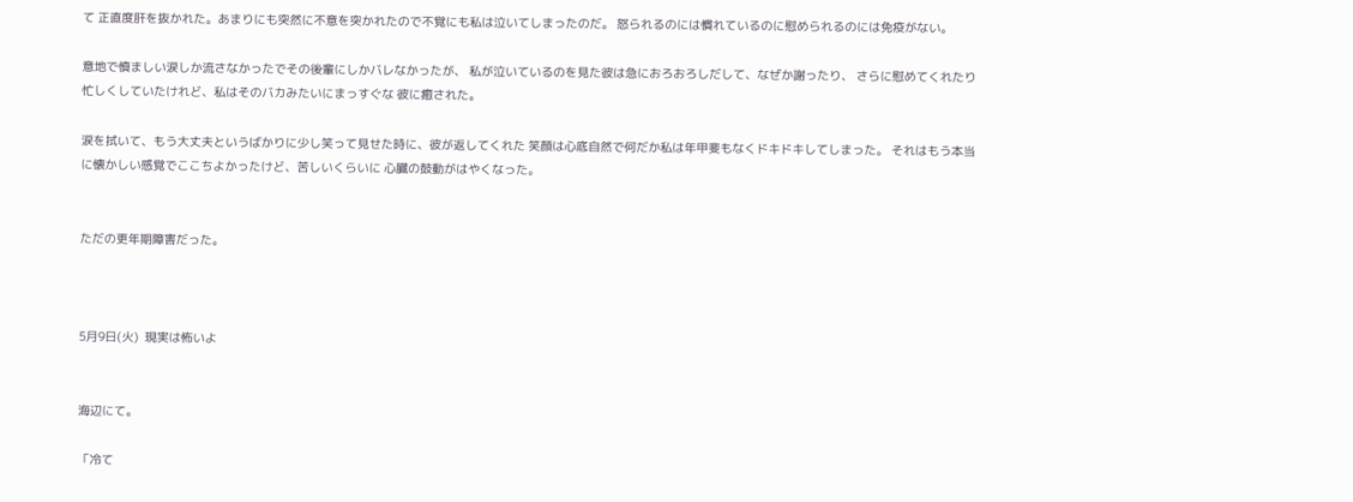て 正直度肝を抜かれた。あまりにも突然に不意を突かれたので不覚にも私は泣いてしまったのだ。 怒られるのには慣れているのに慰められるのには免疫がない。

意地で慎ましい涙しか流さなかったでその後輩にしかバレなかったが、 私が泣いているのを見た彼は急におろおろしだして、なぜか謝ったり、 さらに慰めてくれたり忙しくしていたけれど、私はそのバカみたいにまっすぐな 彼に癒された。

涙を拭いて、もう大丈夫というばかりに少し笑って見せた時に、彼が返してくれた 笑顔は心底自然で何だか私は年甲斐もなくドキドキしてしまった。 それはもう本当に懐かしい感覚でここちよかったけど、苦しいくらいに 心臓の鼓動がはやくなった。


ただの更年期障害だった。



5月9日(火)  現実は怖いよ


海辺にて。

「冷て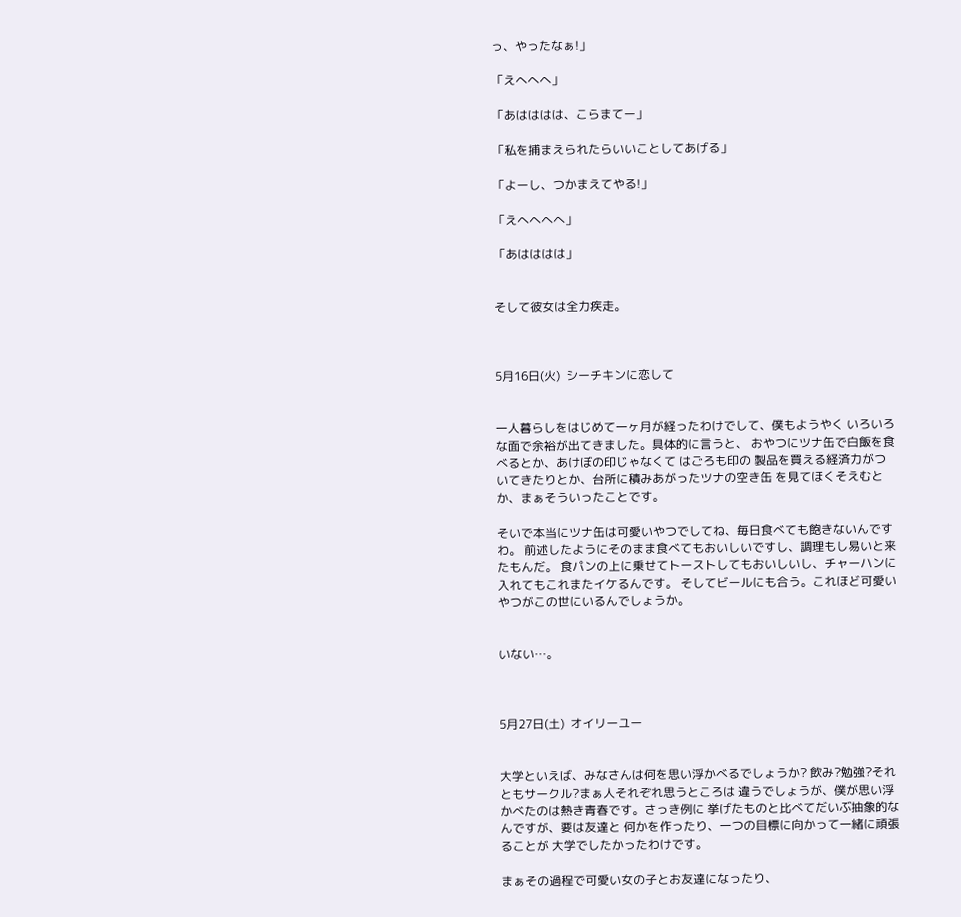っ、やったなぁ!」

「えへへへ」

「あはははは、こらまてー」

「私を捕まえられたらいいことしてあげる」

「よーし、つかまえてやる!」

「えへへへへ」

「あはははは」


そして彼女は全力疾走。



5月16日(火)  シーチキンに恋して


一人暮らしをはじめて一ヶ月が経ったわけでして、僕もようやく いろいろな面で余裕が出てきました。具体的に言うと、 おやつにツナ缶で白飯を食べるとか、あけぼの印じゃなくて はごろも印の 製品を買える経済力がついてきたりとか、台所に積みあがったツナの空き缶 を見てほくそえむとか、まぁそういったことです。

そいで本当にツナ缶は可愛いやつでしてね、毎日食べても飽きないんですわ。 前述したようにそのまま食べてもおいしいですし、調理もし易いと来たもんだ。 食パンの上に乗せてトーストしてもおいしいし、チャーハンに入れてもこれまたイケるんです。 そしてビールにも合う。これほど可愛いやつがこの世にいるんでしょうか。


いない…。



5月27日(土)  オイリーユー


大学といえば、みなさんは何を思い浮かべるでしょうか? 飲み?勉強?それともサークル?まぁ人それぞれ思うところは 違うでしょうが、僕が思い浮かべたのは熱き青春です。さっき例に 挙げたものと比べてだいぶ抽象的なんですが、要は友達と 何かを作ったり、一つの目標に向かって一緒に頑張ることが 大学でしたかったわけです。

まぁその過程で可愛い女の子とお友達になったり、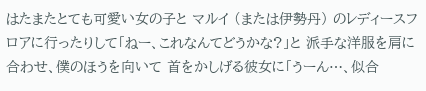はたまたとても可愛い女の子と マルイ (または伊勢丹) のレディースフロアに行ったりして「ねー、これなんてどうかな?」と 派手な洋服を肩に合わせ、僕のほうを向いて 首をかしげる彼女に「うーん…、似合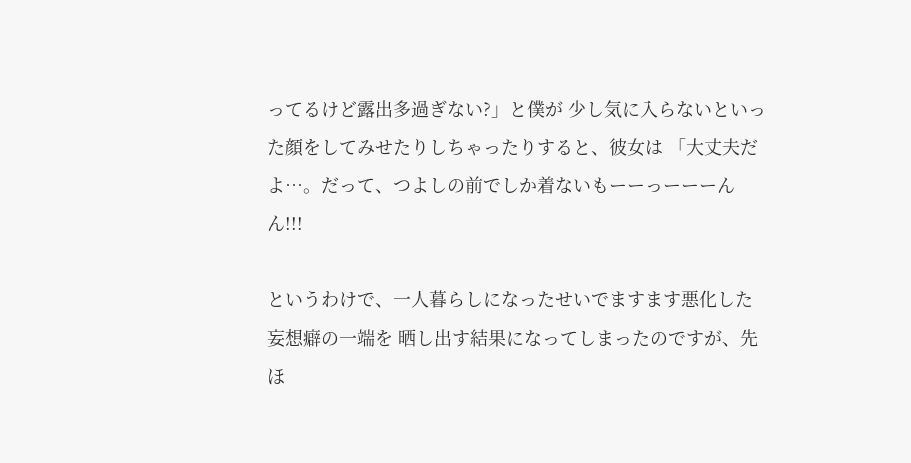ってるけど露出多過ぎない?」と僕が 少し気に入らないといった顔をしてみせたりしちゃったりすると、彼女は 「大丈夫だよ…。だって、つよしの前でしか着ないもーーっーーーんん!!!

というわけで、一人暮らしになったせいでますます悪化した妄想癖の一端を 晒し出す結果になってしまったのですが、先ほ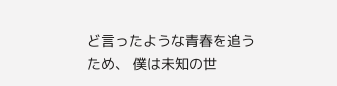ど言ったような青春を追うため、 僕は未知の世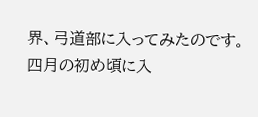界、弓道部に入ってみたのです。四月の初め頃に入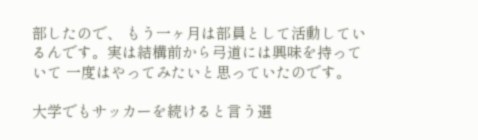部したので、 もう一ヶ月は部員として活動しているんです。実は結構前から弓道には興味を持っていて 一度はやってみたいと思っていたのです。

大学でもサッカーを続けると言う選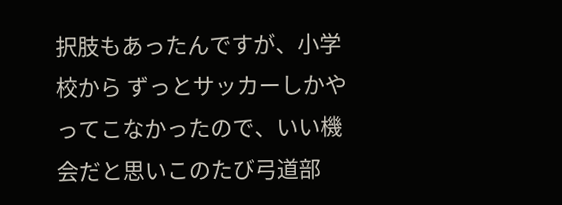択肢もあったんですが、小学校から ずっとサッカーしかやってこなかったので、いい機会だと思いこのたび弓道部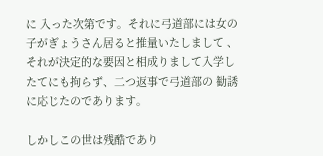に 入った次第です。それに弓道部には女の子がぎょうさん居ると推量いたしまして 、それが決定的な要因と相成りまして入学したてにも拘らず、二つ返事で弓道部の 勧誘に応じたのであります。

しかしこの世は残酷であり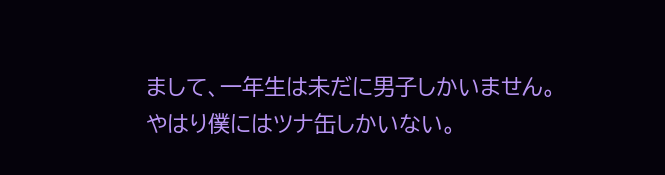まして、一年生は未だに男子しかいません。 やはり僕にはツナ缶しかいない。